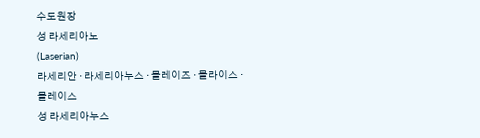수도원장
성 라세리아노
(Laserian)
라세리안 · 라세리아누스 · 몰레이즈 · 몰라이스 · 몰레이스
성 라세리아누스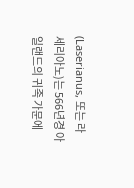(Laserianus, 또는 라세리아노)는 566년경 아일랜드의 귀족 가문에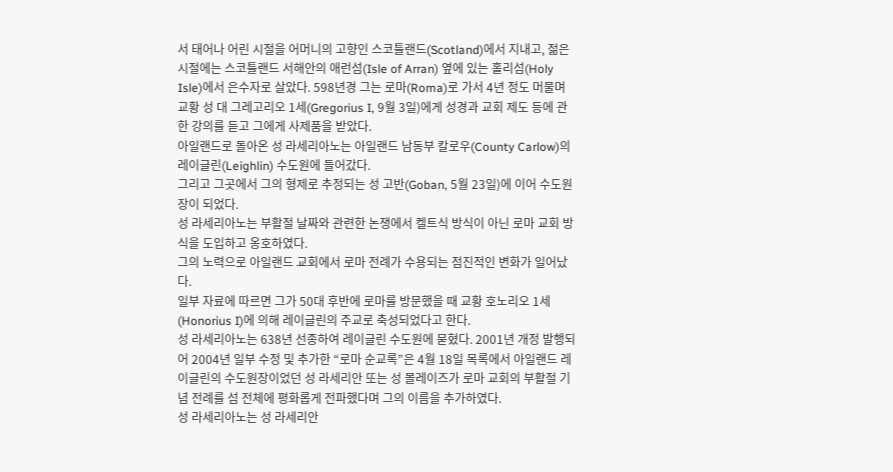서 태어나 어린 시절을 어머니의 고향인 스코틀랜드(Scotland)에서 지내고, 젊은 시절에는 스코틀랜드 서해안의 애런섬(Isle of Arran) 옆에 있는 홀리섬(Holy Isle)에서 은수자로 살았다. 598년경 그는 로마(Roma)로 가서 4년 정도 머물며 교황 성 대 그레고리오 1세(Gregorius I, 9월 3일)에게 성경과 교회 제도 등에 관한 강의를 듣고 그에게 사제품을 받았다.
아일랜드로 돌아온 성 라세리아노는 아일랜드 남동부 칼로우(County Carlow)의 레이글린(Leighlin) 수도원에 들어갔다.
그리고 그곳에서 그의 형제로 추정되는 성 고반(Goban, 5월 23일)에 이어 수도원장이 되었다.
성 라세리아노는 부활절 날짜와 관련한 논쟁에서 켈트식 방식이 아닌 로마 교회 방식을 도입하고 옹호하였다.
그의 노력으로 아일랜드 교회에서 로마 전례가 수용되는 점진적인 변화가 일어났다.
일부 자료에 따르면 그가 50대 후반에 로마를 방문했을 때 교황 호노리오 1세(Honorius I)에 의해 레이글린의 주교로 축성되었다고 한다.
성 라세리아노는 638년 선종하여 레이글린 수도원에 묻혔다. 2001년 개정 발행되어 2004년 일부 수정 및 추가한 “로마 순교록”은 4월 18일 목록에서 아일랜드 레이글린의 수도원장이었던 성 라세리안 또는 성 몰레이즈가 로마 교회의 부활절 기념 전례를 섬 전체에 평화롭게 전파했다며 그의 이름을 추가하였다.
성 라세리아노는 성 라세리안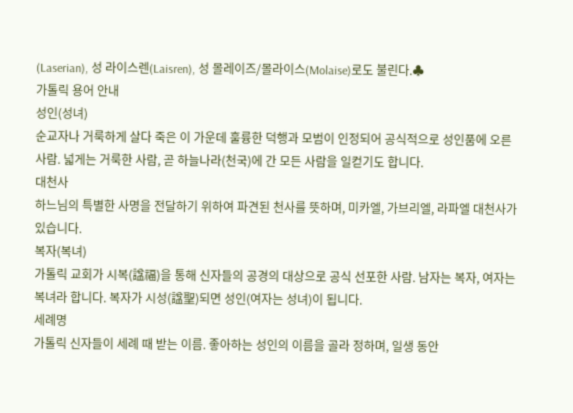(Laserian), 성 라이스렌(Laisren), 성 몰레이즈/몰라이스(Molaise)로도 불린다.♣
가톨릭 용어 안내
성인(성녀)
순교자나 거룩하게 살다 죽은 이 가운데 훌륭한 덕행과 모범이 인정되어 공식적으로 성인품에 오른 사람. 넓게는 거룩한 사람, 곧 하늘나라(천국)에 간 모든 사람을 일컫기도 합니다.
대천사
하느님의 특별한 사명을 전달하기 위하여 파견된 천사를 뜻하며, 미카엘, 가브리엘, 라파엘 대천사가 있습니다.
복자(복녀)
가톨릭 교회가 시복(諡福)을 통해 신자들의 공경의 대상으로 공식 선포한 사람. 남자는 복자, 여자는 복녀라 합니다. 복자가 시성(諡聖)되면 성인(여자는 성녀)이 됩니다.
세례명
가톨릭 신자들이 세례 때 받는 이름. 좋아하는 성인의 이름을 골라 정하며, 일생 동안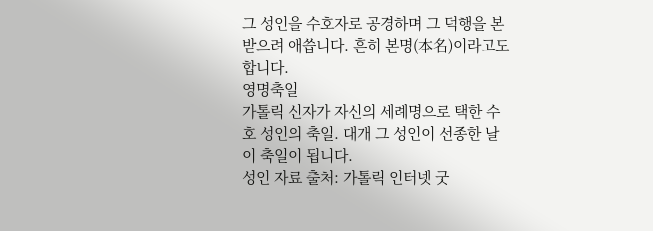그 성인을 수호자로 공경하며 그 덕행을 본받으려 애씁니다. 흔히 본명(本名)이라고도 합니다.
영명축일
가톨릭 신자가 자신의 세례명으로 택한 수호 성인의 축일. 대개 그 성인이 선종한 날이 축일이 됩니다.
성인 자료 출처: 가톨릭 인터넷 굿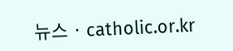뉴스 · catholic.or.kr